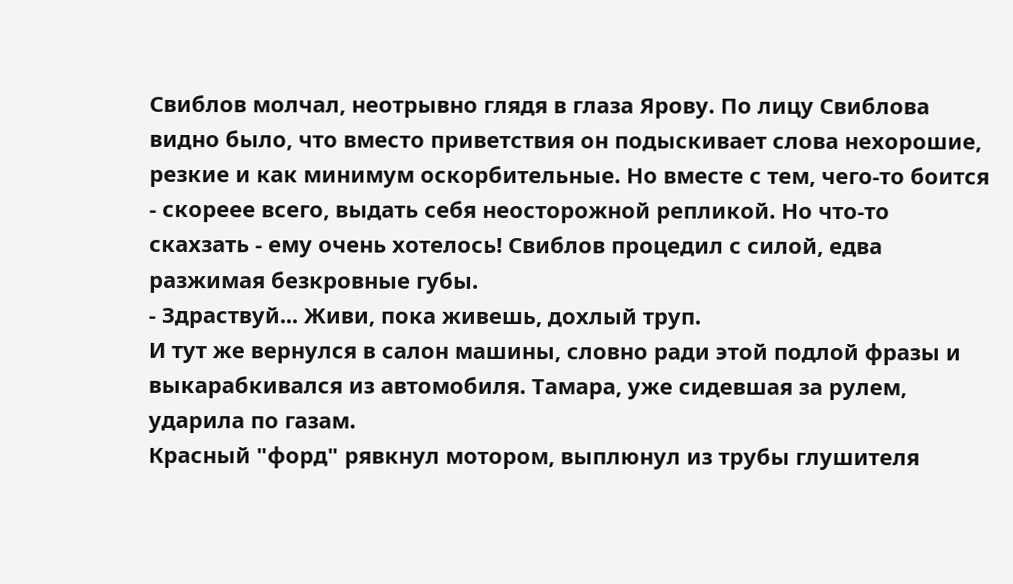Свиблов молчал, неотрывно глядя в глаза Ярову. По лицу Свиблова видно было, что вместо приветствия он подыскивает слова нехорошие, резкие и как минимум оскорбительные. Но вместе с тем, чего-то боится - скореее всего, выдать себя неосторожной репликой. Но что-то скахзать - ему очень хотелось! Свиблов процедил с силой, едва разжимая безкровные губы.
- Здраствуй... Живи, пока живешь, дохлый труп.
И тут же вернулся в салон машины, словно ради этой подлой фразы и выкарабкивался из автомобиля. Тамара, уже сидевшая за рулем, ударила по газам.
Красный "форд" рявкнул мотором, выплюнул из трубы глушителя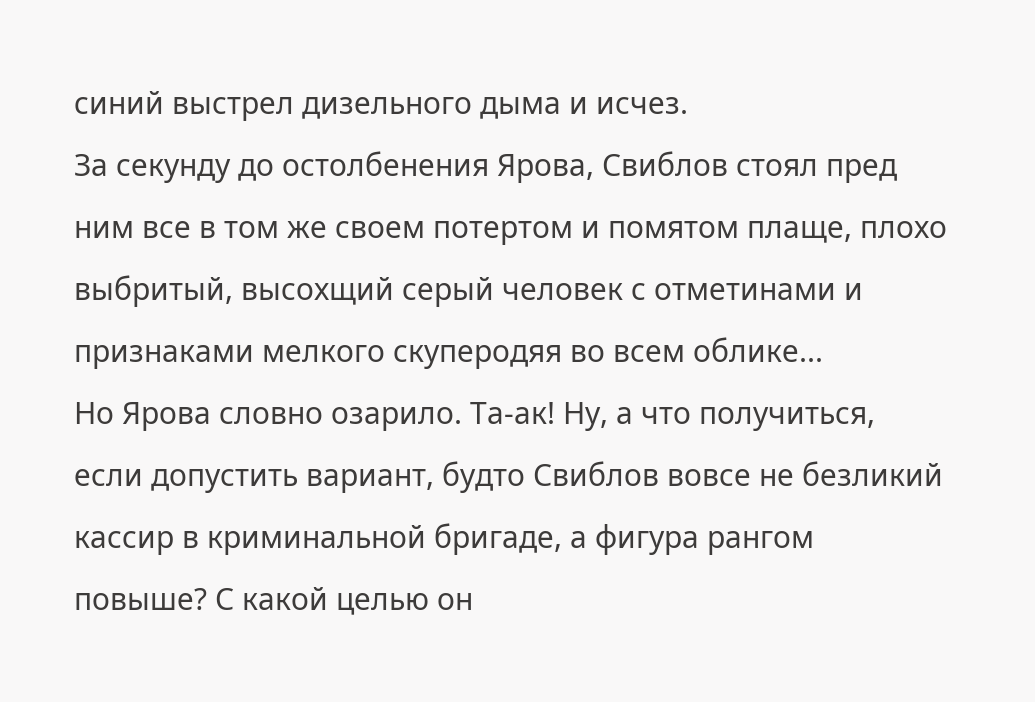синий выстрел дизельного дыма и исчез.
За секунду до остолбенения Ярова, Свиблов стоял пред ним все в том же своем потертом и помятом плаще, плохо выбритый, высохщий серый человек с отметинами и признаками мелкого скуперодяя во всем облике...
Но Ярова словно озарило. Та-ак! Ну, а что получиться, если допустить вариант, будто Свиблов вовсе не безликий кассир в криминальной бригаде, а фигура рангом повыше? С какой целью он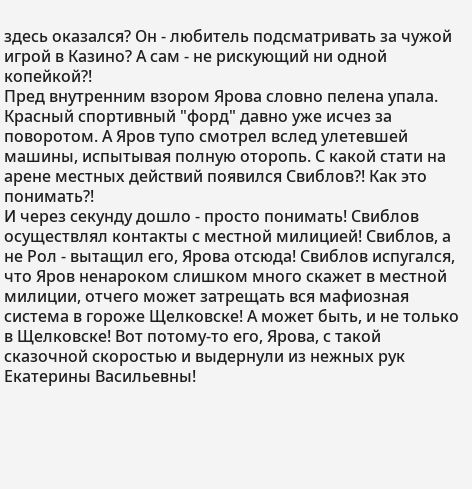здесь оказался? Он - любитель подсматривать за чужой игрой в Казино? А сам - не рискующий ни одной копейкой?!
Пред внутренним взором Ярова словно пелена упала. Красный спортивный "форд" давно уже исчез за поворотом. А Яров тупо смотрел вслед улетевшей машины, испытывая полную оторопь. С какой стати на арене местных действий появился Свиблов?! Как это понимать?!
И через секунду дошло - просто понимать! Свиблов осуществлял контакты с местной милицией! Свиблов, а не Рол - вытащил его, Ярова отсюда! Свиблов испугался, что Яров ненароком слишком много скажет в местной милиции, отчего может затрещать вся мафиозная система в гороже Щелковске! А может быть, и не только в Щелковске! Вот потому-то его, Ярова, с такой сказочной скоростью и выдернули из нежных рук Екатерины Васильевны!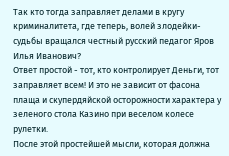Так кто тогда заправляет делами в кругу криминалитета, где теперь, волей злодейки-судьбы вращался честный русский педагог Яров Илья Иванович?
Ответ простой - тот, кто контролирует Деньги, тот заправляет всем! И это не зависит от фасона плаща и скупердяйской осторожности характера у зеленого стола Казино при веселом колесе рулетки.
После этой простейшей мысли, которая должна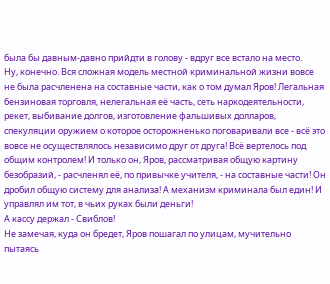была бы давным-давно прийдти в голову - вдруг все встало на место.
Ну, конечно. Вся сложная модель местной криминальной жизни вовсе не была расчленена на составные части, как о том думал Яров! Легальная бензиновая торговля, нелегальная её часть, сеть наркодеятельности, рекет, выбивание долгов, изготовление фальшивых долларов, спекуляции оружием о которое осторожненько поговаривали все - всё это вовсе не осуществлялось независимо друг от друга! Всё вертелось под общим контролем! И только он, Яров, рассматривая общую картину безобразий, - расчленял её, по привычке учителя, - на составные части! Он дробил общую систему для анализа! А механизм криминала был един! И управлял им тот, в чьих руках были деньги!
А кассу держал - Свиблов!
Не замечая, куда он бредет, Яров пошагал по улицам, мучительно пытаясь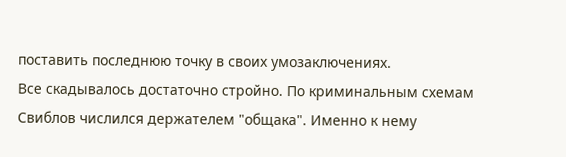поставить последнюю точку в своих умозаключениях.
Все скадывалось достаточно стройно. По криминальным схемам Свиблов числился держателем "общака". Именно к нему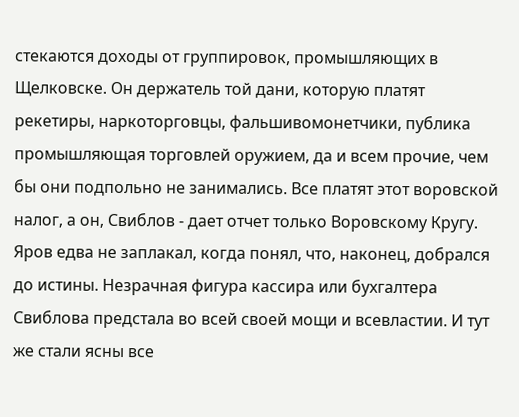стекаются доходы от группировок, промышляющих в Щелковске. Он держатель той дани, которую платят рекетиры, наркоторговцы, фальшивомонетчики, публика промышляющая торговлей оружием, да и всем прочие, чем бы они подпольно не занимались. Все платят этот воровской налог, а он, Свиблов - дает отчет только Воровскому Кругу.
Яров едва не заплакал, когда понял, что, наконец, добрался до истины. Незрачная фигура кассира или бухгалтера Свиблова предстала во всей своей мощи и всевластии. И тут же стали ясны все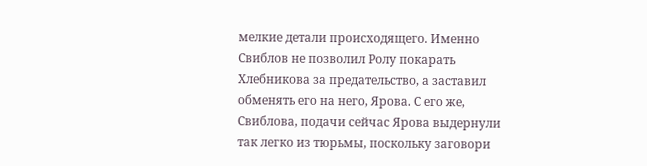мелкие детали происходящего. Именно Свиблов не позволил Ролу покарать Хлебникова за предательство, а заставил обменять его на него, Ярова. С его же, Свиблова, подачи сейчас Ярова выдернули так легко из тюрьмы, поскольку заговори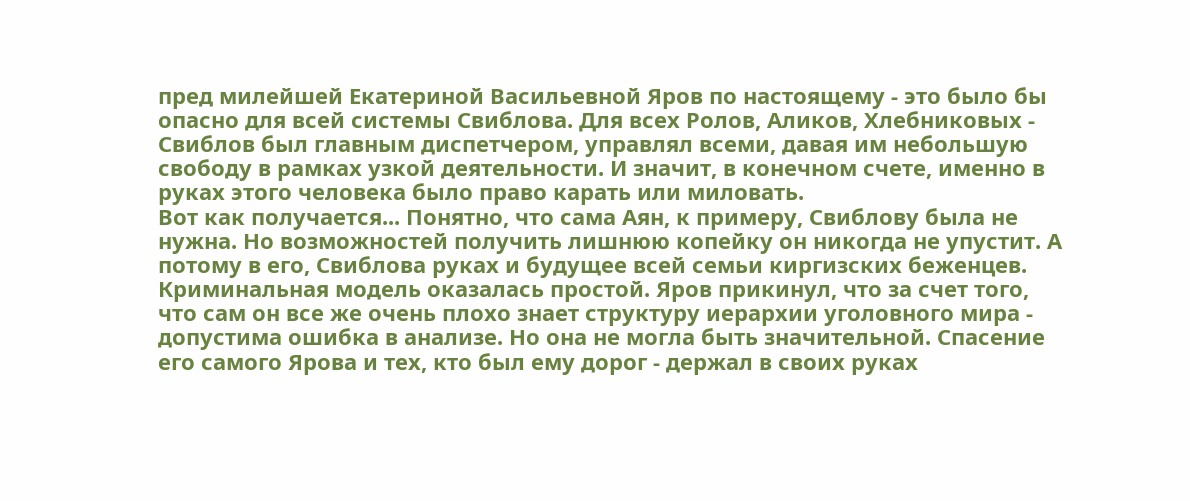пред милейшей Екатериной Васильевной Яров по настоящему - это было бы опасно для всей системы Свиблова. Для всех Ролов, Аликов, Хлебниковых - Свиблов был главным диспетчером, управлял всеми, давая им небольшую свободу в рамках узкой деятельности. И значит, в конечном счете, именно в руках этого человека было право карать или миловать.
Вот как получается... Понятно, что сама Аян, к примеру, Свиблову была не нужна. Но возможностей получить лишнюю копейку он никогда не упустит. А потому в его, Свиблова руках и будущее всей семьи киргизских беженцев.
Криминальная модель оказалась простой. Яров прикинул, что за счет того, что сам он все же очень плохо знает структуру иерархии уголовного мира - допустима ошибка в анализе. Но она не могла быть значительной. Спасение его самого Ярова и тех, кто был ему дорог - держал в своих руках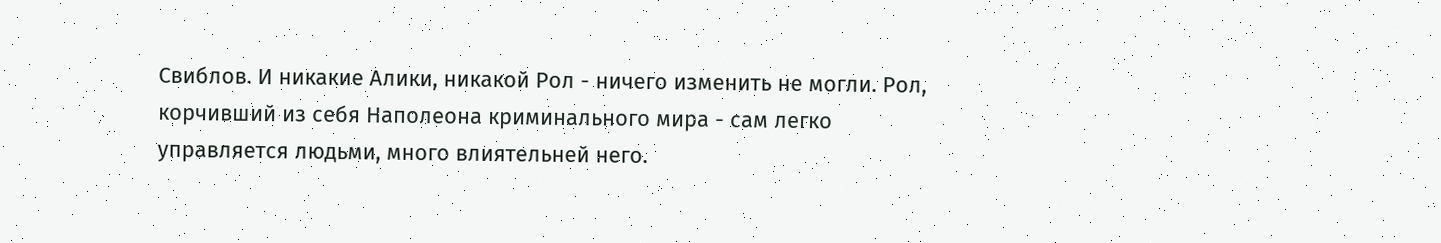Свиблов. И никакие Алики, никакой Рол - ничего изменить не могли. Рол, корчивший из себя Наполеона криминального мира - сам легко управляется людьми, много влиятельней него.